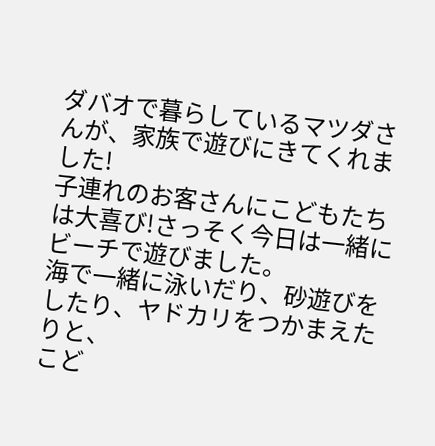ダバオで暮らしているマツダさんが、家族で遊びにきてくれました!
子連れのお客さんにこどもたちは大喜び!さっそく今日は一緒にビーチで遊びました。
海で一緒に泳いだり、砂遊びをしたり、ヤドカリをつかまえたりと、
こど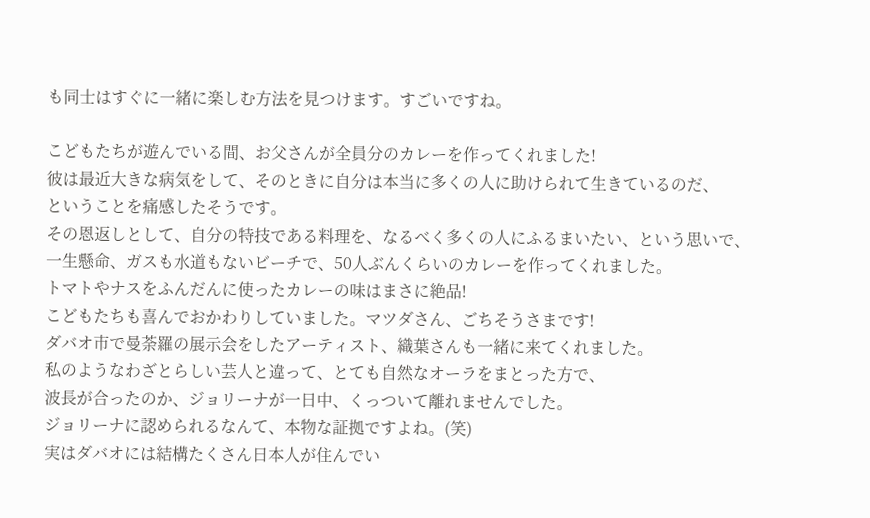も同士はすぐに一緒に楽しむ方法を見つけます。すごいですね。

こどもたちが遊んでいる間、お父さんが全員分のカレーを作ってくれました!
彼は最近大きな病気をして、そのときに自分は本当に多くの人に助けられて生きているのだ、
ということを痛感したそうです。
その恩返しとして、自分の特技である料理を、なるべく多くの人にふるまいたい、という思いで、
一生懸命、ガスも水道もないビーチで、50人ぶんくらいのカレーを作ってくれました。
トマトやナスをふんだんに使ったカレーの味はまさに絶品!
こどもたちも喜んでおかわりしていました。マツダさん、ごちそうさまです!
ダバオ市で曼荼羅の展示会をしたアーティスト、織葉さんも一緒に来てくれました。
私のようなわざとらしい芸人と違って、とても自然なオーラをまとった方で、
波長が合ったのか、ジョリーナが一日中、くっついて離れませんでした。
ジョリーナに認められるなんて、本物な証拠ですよね。(笑)
実はダバオには結構たくさん日本人が住んでい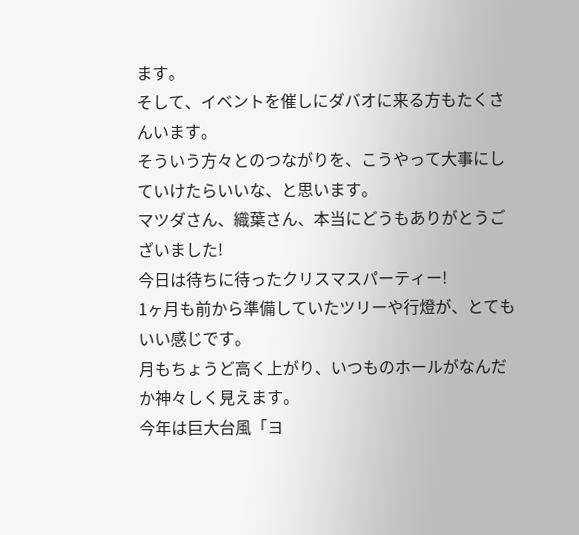ます。
そして、イベントを催しにダバオに来る方もたくさんいます。
そういう方々とのつながりを、こうやって大事にしていけたらいいな、と思います。
マツダさん、織葉さん、本当にどうもありがとうございました!
今日は待ちに待ったクリスマスパーティー!
1ヶ月も前から準備していたツリーや行燈が、とてもいい感じです。
月もちょうど高く上がり、いつものホールがなんだか神々しく見えます。
今年は巨大台風「ヨ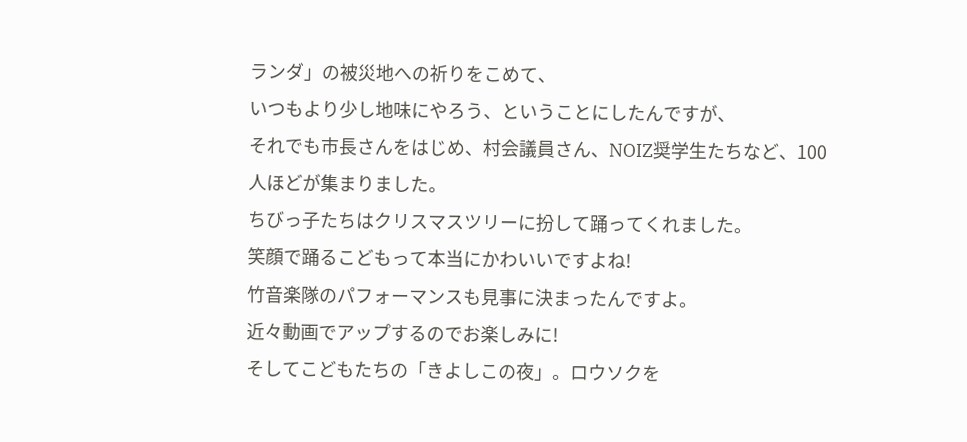ランダ」の被災地への祈りをこめて、
いつもより少し地味にやろう、ということにしたんですが、
それでも市長さんをはじめ、村会議員さん、NOIZ奨学生たちなど、100人ほどが集まりました。
ちびっ子たちはクリスマスツリーに扮して踊ってくれました。
笑顔で踊るこどもって本当にかわいいですよね!
竹音楽隊のパフォーマンスも見事に決まったんですよ。
近々動画でアップするのでお楽しみに!
そしてこどもたちの「きよしこの夜」。ロウソクを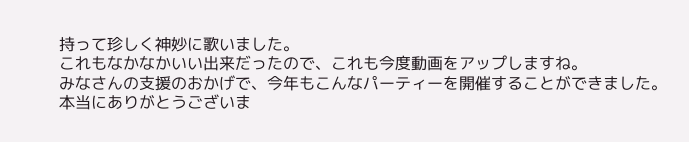持って珍しく神妙に歌いました。
これもなかなかいい出来だったので、これも今度動画をアップしますね。
みなさんの支援のおかげで、今年もこんなパーティーを開催することができました。
本当にありがとうございま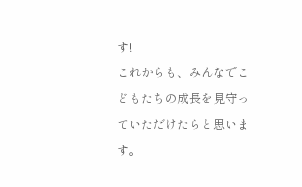す!
これからも、みんなでこどもたちの成長を見守っていただけたらと思います。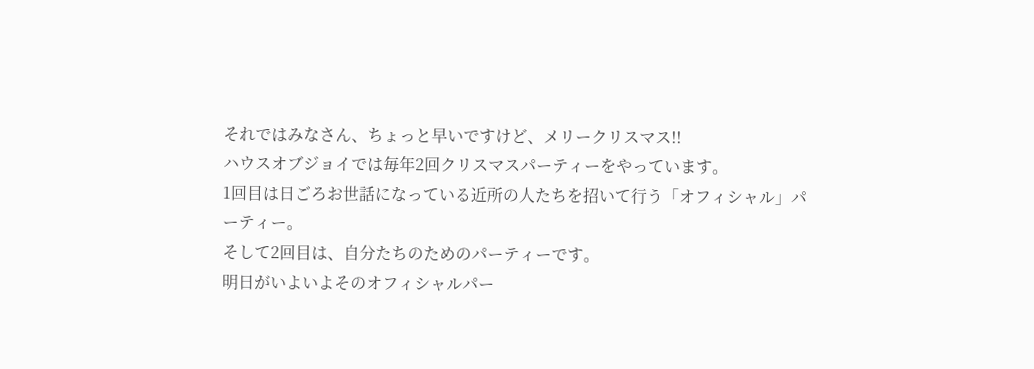それではみなさん、ちょっと早いですけど、メリークリスマス!!
ハウスオブジョイでは毎年2回クリスマスパーティーをやっています。
1回目は日ごろお世話になっている近所の人たちを招いて行う「オフィシャル」パーティー。
そして2回目は、自分たちのためのパーティーです。
明日がいよいよそのオフィシャルパー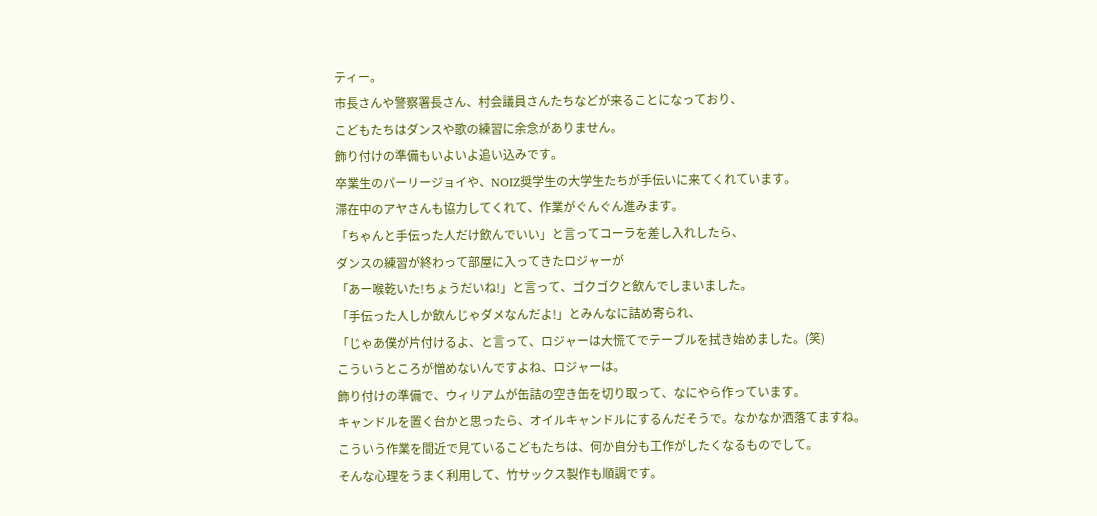ティー。
市長さんや警察署長さん、村会議員さんたちなどが来ることになっており、
こどもたちはダンスや歌の練習に余念がありません。
飾り付けの準備もいよいよ追い込みです。
卒業生のパーリージョイや、NOIZ奨学生の大学生たちが手伝いに来てくれています。
滞在中のアヤさんも協力してくれて、作業がぐんぐん進みます。
「ちゃんと手伝った人だけ飲んでいい」と言ってコーラを差し入れしたら、
ダンスの練習が終わって部屋に入ってきたロジャーが
「あー喉乾いた!ちょうだいね!」と言って、ゴクゴクと飲んでしまいました。
「手伝った人しか飲んじゃダメなんだよ!」とみんなに詰め寄られ、
「じゃあ僕が片付けるよ、と言って、ロジャーは大慌てでテーブルを拭き始めました。(笑)
こういうところが憎めないんですよね、ロジャーは。
飾り付けの準備で、ウィリアムが缶詰の空き缶を切り取って、なにやら作っています。
キャンドルを置く台かと思ったら、オイルキャンドルにするんだそうで。なかなか洒落てますね。
こういう作業を間近で見ているこどもたちは、何か自分も工作がしたくなるものでして。
そんな心理をうまく利用して、竹サックス製作も順調です。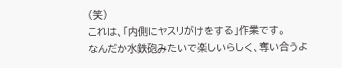(笑)
これは、「内側にヤスリがけをする」作業です。
なんだか水鉄砲みたいで楽しいらしく、奪い合うよ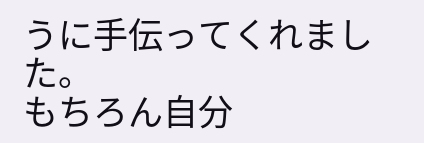うに手伝ってくれました。
もちろん自分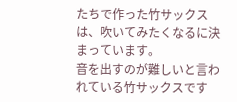たちで作った竹サックスは、吹いてみたくなるに決まっています。
音を出すのが難しいと言われている竹サックスです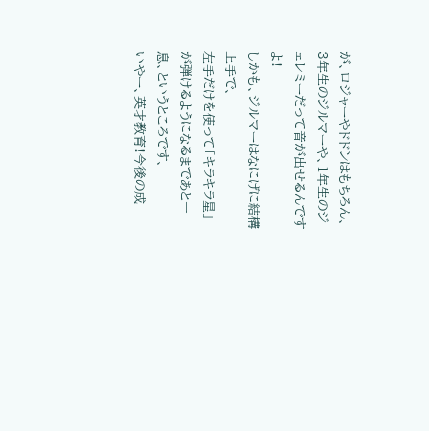が、ロジャーやドドンはもちろん、
3年生のジルマーや、1年生のジェレミーだって音が出せるんですよ!
しかも、ジルマーはなにげに結構上手で、
左手だけを使って「キラキラ星」が弾けるようになるまであと一息、というところです、
いやー、英才教育!今後の成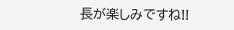長が楽しみですね!!